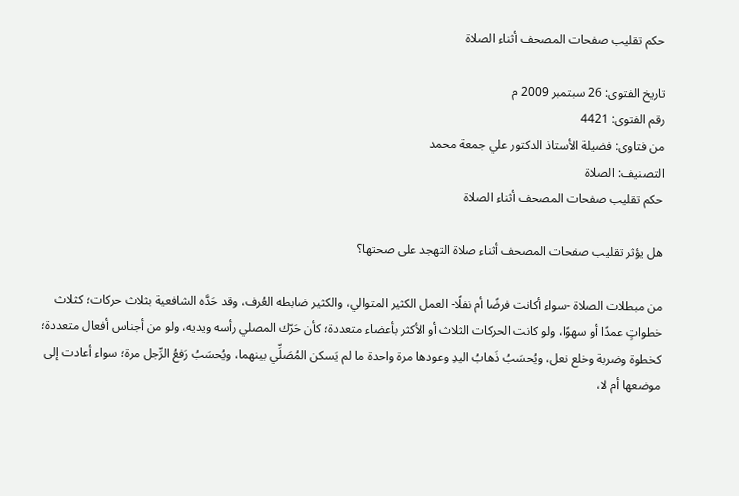حكم تقليب صفحات المصحف أثناء الصلاة

تاريخ الفتوى: 26 سبتمبر 2009 م
رقم الفتوى: 4421
من فتاوى: فضيلة الأستاذ الدكتور علي جمعة محمد
التصنيف: الصلاة
حكم تقليب صفحات المصحف أثناء الصلاة

هل يؤثر تقليب صفحات المصحف أثناء صلاة التهجد على صحتها؟

من مبطلات الصلاة -سواء أكانت فرضًا أم نفلًا- العمل الكثير المتوالي، والكثير ضابطه العُرف، وقد حَدَّه الشافعية بثلاث حركات؛ كثلاث خطواتٍ عمدًا أو سهوًا، ولو كانت الحركات الثلاث أو الأكثر بأعضاء متعددة؛ كأن حَرّك المصلي رأسه ويديه، ولو من أجناس أفعال متعددة؛ كخطوة وضربة وخلع نعل، ويُحسَبُ ذَهابُ اليدِ وعودها مرة واحدة ما لم يَسكن المُصَلِّي بينهما، ويُحسَبُ رَفعُ الرِّجل مرة؛ سواء أعادت إلى موضعها أم لا،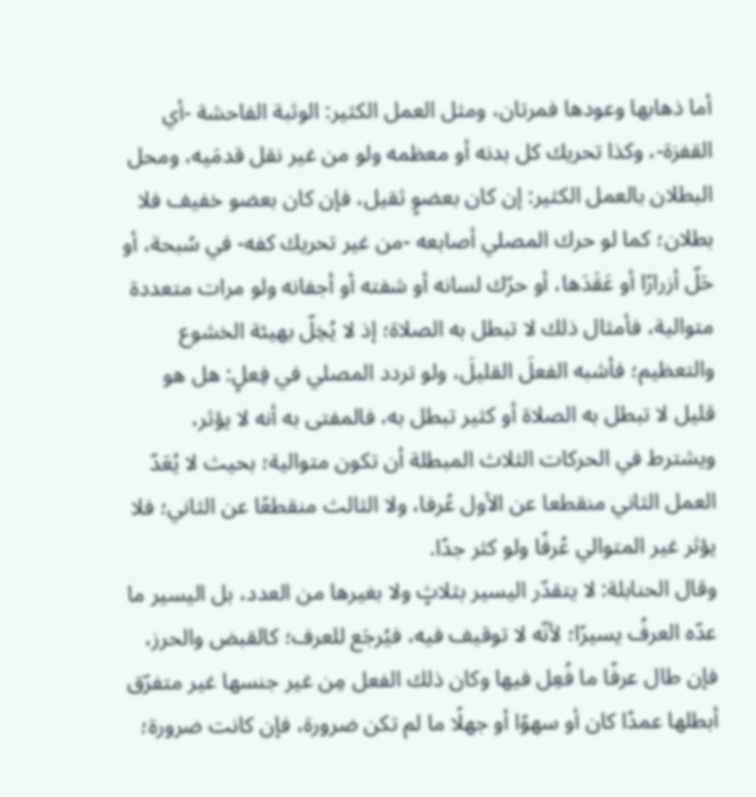أما ذهابها وعودها فمرتان، ومثل العمل الكثير: الوثبة الفاحشة -أي القفزة-، وكذا تحريك كل بدنه أو معظمه ولو من غير نقل قدمَيه، ومحل البطلان بالعمل الكثير: إن كان بعضوٍ ثقيل، فإن كان بعضو خفيف فلا بطلان؛ كما لو حرك المصلي أصابعه -من غير تحريك كفه- في سُبحة، أو حَلّ أزرارًا أو عَقَدَها، أو حرّك لسانه أو شفته أو أجفانه ولو مرات متعددة متوالية، فأمثال ذلك لا تبطل به الصلاة؛ إذ لا يُخِلّ بهيئة الخشوع والتعظيم؛ فأشبه الفعلَ القليلَ، ولو تردد المصلي في فِعلٍ: هل هو قليل لا تبطل به الصلاة أو كثير تبطل به، فالمفتى به أنه لا يؤثر، ويشترط في الحركات الثلاث المبطلة أن تكون متوالية؛ بحيث لا يُعَدّ العمل الثاني منقطعا عن الأول عُرفا، ولا الثالث منقطعًا عن الثاني؛ فلا يؤثر غير المتوالي عُرفًا ولو كثر جدًا.
وقال الحنابلة: لا يتقدّر اليسير بثلاثٍ ولا بغيرها من العدد، بل اليسير ما عدّه العرفُ يسيرًا؛ لأنّه لا توقيف فيه، فيُرجَع للعرف؛ كالقبض والحرز، فإن طال عرفًا ما فُعِل فيها وكان ذلك الفعل مِن غير جنسها غير متفرّق أبطلها عمدًا كان أو سهوًا أو جهلًا ما لم تكن ضرورة، فإن كانت ضرورة؛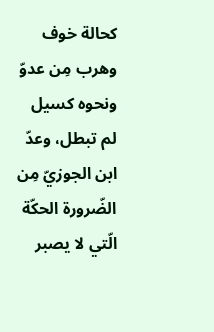كحالة خوف وهرب مِن عدوّ ونحوه كسيل لم تبطل، وعدّ ابن الجوزيّ مِن الضّرورة الحكّة الّتي لا يصبر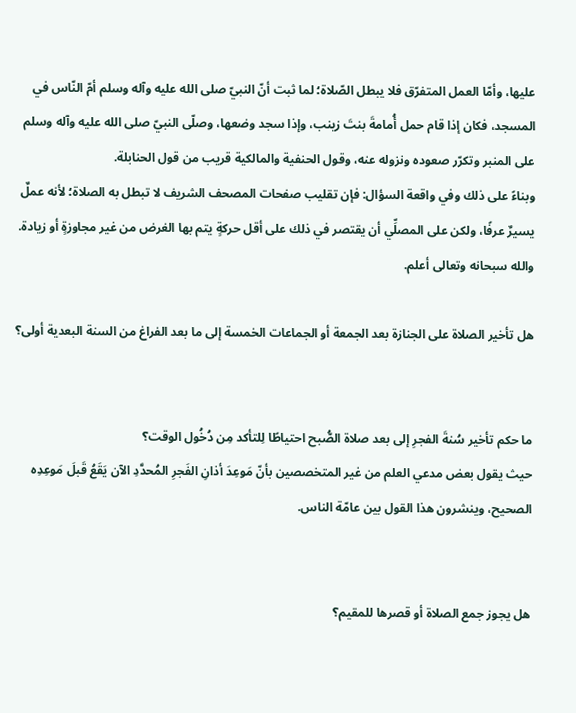عليها، وأمّا العمل المتفرّق فلا يبطل الصّلاة؛ لما ثبت أنّ النبيّ صلى الله عليه وآله وسلم أمّ النّاس في المسجد، فكان إذا قام حمل أُمامةَ بنتَ زينب، وإذا سجد وضعها، وصلّى النبيّ صلى الله عليه وآله وسلم على المنبر وتكرّر صعوده ونزوله عنه، وقول الحنفية والمالكية قريب من قول الحنابلة.
وبناءً على ذلك وفي واقعة السؤال: فإن تقليب صفحات المصحف الشريف لا تبطل به الصلاة؛ لأنه عملٌ يسيرٌ عرفًا، ولكن على المصلِّي أن يقتصر في ذلك على أقل حركةٍ يتم بها الغرض من غير مجاوزةٍ أو زيادة.
والله سبحانه وتعالى أعلم.

هل تأخير الصلاة على الجنازة بعد الجمعة أو الجماعات الخمسة إلى ما بعد الفراغ من السنة البعدية أولى؟


ما حكم تأخير سُنةَ الفجرِ إلى بعد صلاة الصُّبح احتياطًا لِلتأكد مِن دُخُول الوقت؟
حيث يقول بعض مدعي العلم من غير المتخصصين بأنّ مَوعِدَ أذانِ الفَجرِ المُحدَّدِ الآن يَقَعُ قَبلَ مَوعِدِه الصحيح، وينشرون هذا القول بين عامّة الناس.


هل يجوز جمع الصلاة أو قصرها للمقيم؟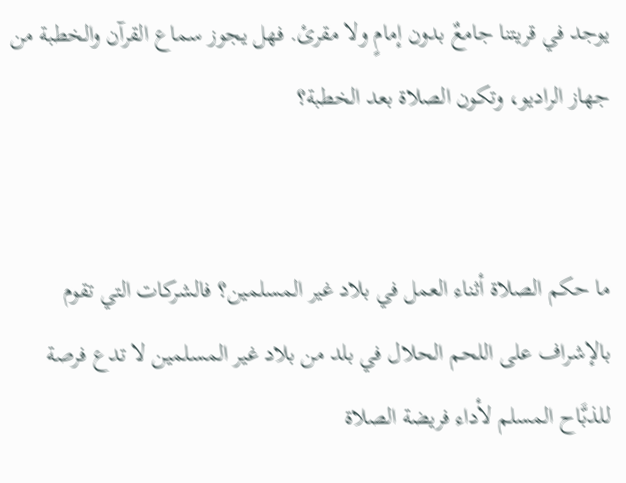يوجد في قريتنا جامعٌ بدون إمامٍ ولا مقرئ. فهل يجوز سماع القرآن والخطبة من جهاز الراديو، وتكون الصلاة بعد الخطبة؟


ما حكم الصلاة أثناء العمل في بلاد غير المسلمين؟ فالشركات التي تقوم بالإشراف على اللحم الحلال في بلد من بلاد غير المسلمين لا تدع فرصة للذبَّاح المسلم لأداء فريضة الصلاة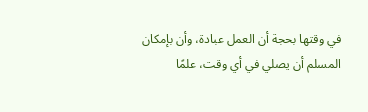في وقتها بحجة أن العمل عبادة، وأن بإمكان المسلم أن يصلي في أي وقت، علمًا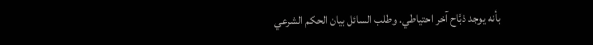بأنه يوجد ذبَّاح آخر احتياطي. وطلب السائل بيان الحكم الشرعي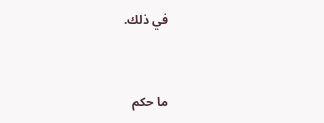في ذلك.


ما حكم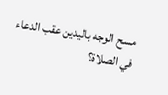مسح الوجه باليدين عقب الدعاء في الصلاة؟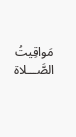مَواقِيتُ الصَّـــلاة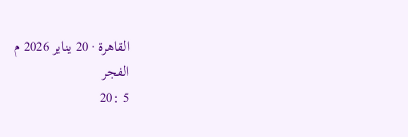القاهرة · 20 يناير 2026 م
الفجر
5 :20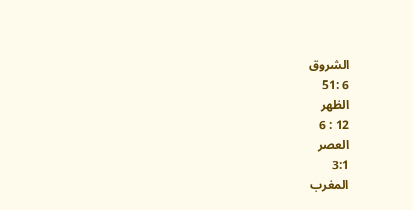الشروق
6 :51
الظهر
12 : 6
العصر
3:1
المغرب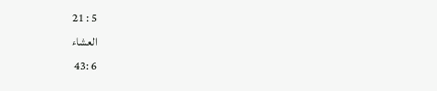5 : 21
العشاء
6 :43